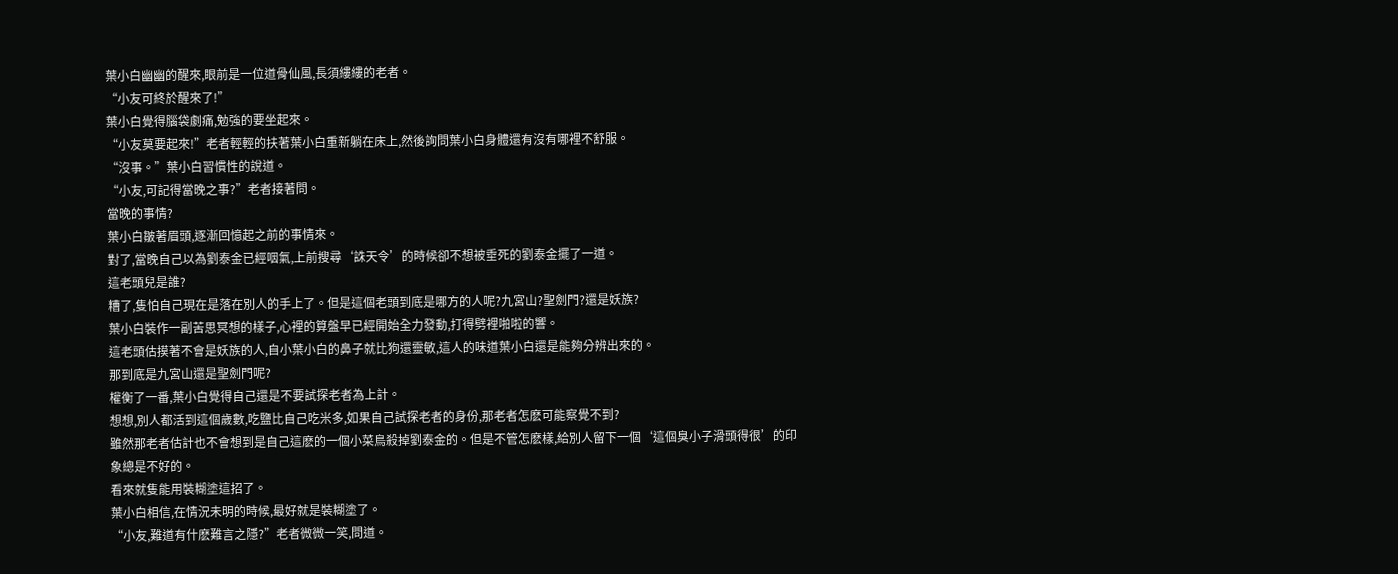葉小白幽幽的醒來,眼前是一位道骨仙風,長須縷縷的老者。
“小友可終於醒來了!”
葉小白覺得腦袋劇痛,勉強的要坐起來。
“小友莫要起來!”老者輕輕的扶著葉小白重新躺在床上,然後詢問葉小白身體還有沒有哪裡不舒服。
“沒事。”葉小白習慣性的說道。
“小友,可記得當晚之事?”老者接著問。
當晚的事情?
葉小白皺著眉頭,逐漸回憶起之前的事情來。
對了,當晚自己以為劉泰金已經咽氣,上前搜尋‘誅天令’的時候卻不想被垂死的劉泰金擺了一道。
這老頭兒是誰?
糟了,隻怕自己現在是落在別人的手上了。但是這個老頭到底是哪方的人呢?九宮山?聖劍門?還是妖族?
葉小白裝作一副苦思冥想的樣子,心裡的算盤早已經開始全力發動,打得劈裡啪啦的響。
這老頭估摸著不會是妖族的人,自小葉小白的鼻子就比狗還靈敏,這人的味道葉小白還是能夠分辨出來的。
那到底是九宮山還是聖劍門呢?
權衡了一番,葉小白覺得自己還是不要試探老者為上計。
想想,別人都活到這個歲數,吃鹽比自己吃米多,如果自己試探老者的身份,那老者怎麽可能察覺不到?
雖然那老者估計也不會想到是自己這麽的一個小菜鳥殺掉劉泰金的。但是不管怎麽樣,給別人留下一個‘這個臭小子滑頭得很’的印象總是不好的。
看來就隻能用裝糊塗這招了。
葉小白相信,在情況未明的時候,最好就是裝糊塗了。
“小友,難道有什麽難言之隱?”老者微微一笑,問道。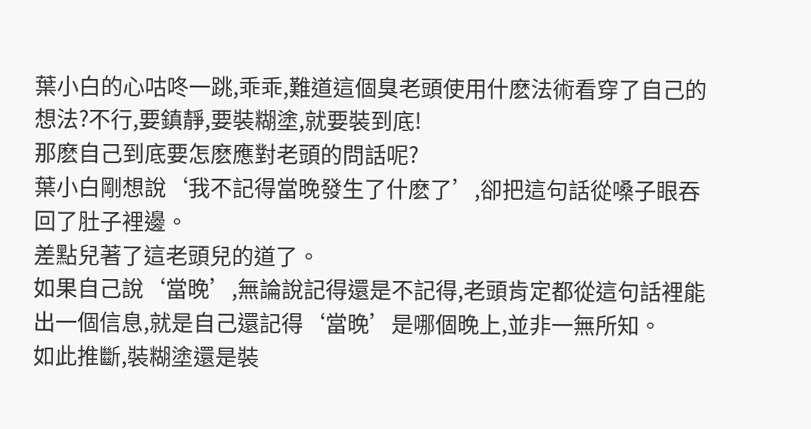葉小白的心咕咚一跳,乖乖,難道這個臭老頭使用什麽法術看穿了自己的想法?不行,要鎮靜,要裝糊塗,就要裝到底!
那麽自己到底要怎麽應對老頭的問話呢?
葉小白剛想說‘我不記得當晚發生了什麽了’,卻把這句話從嗓子眼吞回了肚子裡邊。
差點兒著了這老頭兒的道了。
如果自己說‘當晚’,無論說記得還是不記得,老頭肯定都從這句話裡能出一個信息,就是自己還記得‘當晚’是哪個晚上,並非一無所知。
如此推斷,裝糊塗還是裝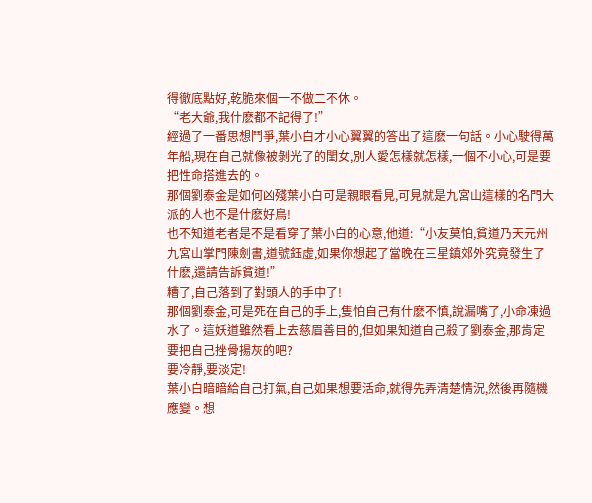得徹底點好,乾脆來個一不做二不休。
“老大爺,我什麽都不記得了!”
經過了一番思想鬥爭,葉小白才小心翼翼的答出了這麽一句話。小心駛得萬年船,現在自己就像被剝光了的閨女,別人愛怎樣就怎樣,一個不小心,可是要把性命搭進去的。
那個劉泰金是如何凶殘葉小白可是親眼看見,可見就是九宮山這樣的名門大派的人也不是什麽好鳥!
也不知道老者是不是看穿了葉小白的心意,他道:“小友莫怕,貧道乃天元州九宮山掌門陳劍書,道號鈺虛,如果你想起了當晚在三星鎮郊外究竟發生了什麽,還請告訴貧道!”
糟了,自己落到了對頭人的手中了!
那個劉泰金,可是死在自己的手上,隻怕自己有什麽不慎,說漏嘴了,小命凍過水了。這妖道雖然看上去慈眉善目的,但如果知道自己殺了劉泰金,那肯定要把自己挫骨揚灰的吧?
要冷靜,要淡定!
葉小白暗暗給自己打氣,自己如果想要活命,就得先弄清楚情況,然後再隨機應變。想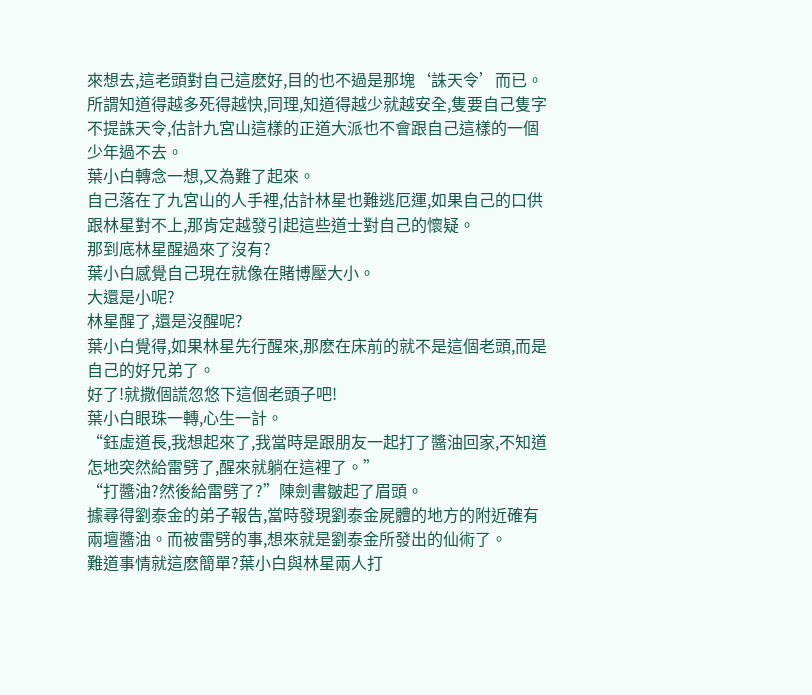來想去,這老頭對自己這麽好,目的也不過是那塊‘誅天令’而已。
所謂知道得越多死得越快,同理,知道得越少就越安全,隻要自己隻字不提誅天令,估計九宮山這樣的正道大派也不會跟自己這樣的一個少年過不去。
葉小白轉念一想,又為難了起來。
自己落在了九宮山的人手裡,估計林星也難逃厄運,如果自己的口供跟林星對不上,那肯定越發引起這些道士對自己的懷疑。
那到底林星醒過來了沒有?
葉小白感覺自己現在就像在賭博壓大小。
大還是小呢?
林星醒了,還是沒醒呢?
葉小白覺得,如果林星先行醒來,那麽在床前的就不是這個老頭,而是自己的好兄弟了。
好了!就撒個謊忽悠下這個老頭子吧!
葉小白眼珠一轉,心生一計。
“鈺虛道長,我想起來了,我當時是跟朋友一起打了醬油回家,不知道怎地突然給雷劈了,醒來就躺在這裡了。”
“打醬油?然後給雷劈了?”陳劍書皺起了眉頭。
據尋得劉泰金的弟子報告,當時發現劉泰金屍體的地方的附近確有兩壇醬油。而被雷劈的事,想來就是劉泰金所發出的仙術了。
難道事情就這麽簡單?葉小白與林星兩人打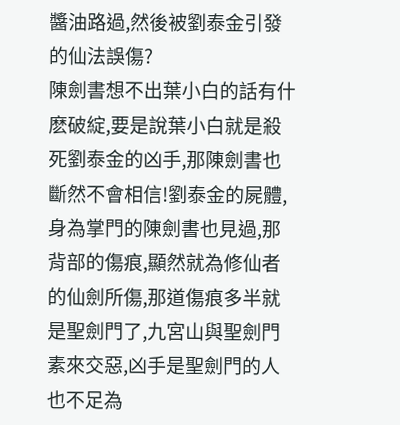醬油路過,然後被劉泰金引發的仙法誤傷?
陳劍書想不出葉小白的話有什麽破綻,要是說葉小白就是殺死劉泰金的凶手,那陳劍書也斷然不會相信!劉泰金的屍體,身為掌門的陳劍書也見過,那背部的傷痕,顯然就為修仙者的仙劍所傷,那道傷痕多半就是聖劍門了,九宮山與聖劍門素來交惡,凶手是聖劍門的人也不足為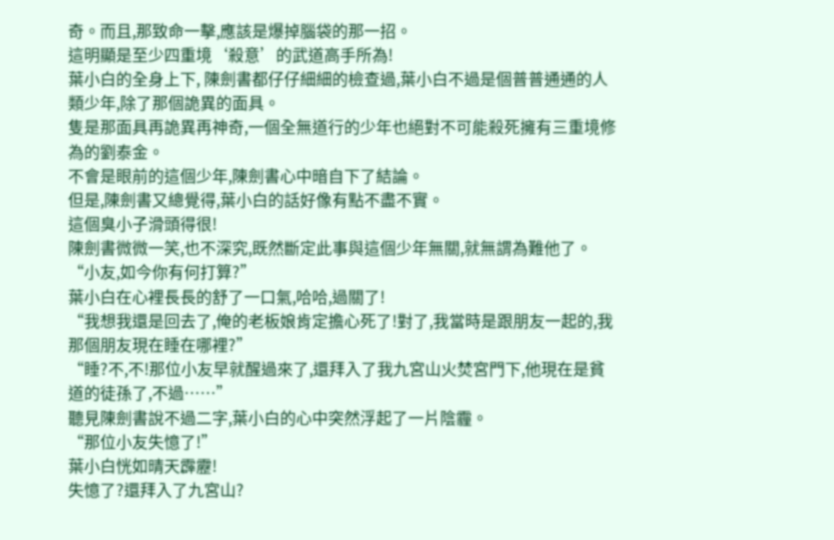奇。而且,那致命一擊,應該是爆掉腦袋的那一招。
這明顯是至少四重境‘殺意’的武道高手所為!
葉小白的全身上下, 陳劍書都仔仔細細的檢查過,葉小白不過是個普普通通的人類少年,除了那個詭異的面具。
隻是那面具再詭異再神奇,一個全無道行的少年也絕對不可能殺死擁有三重境修為的劉泰金。
不會是眼前的這個少年,陳劍書心中暗自下了結論。
但是,陳劍書又總覺得,葉小白的話好像有點不盡不實。
這個臭小子滑頭得很!
陳劍書微微一笑,也不深究,既然斷定此事與這個少年無關,就無謂為難他了。
“小友,如今你有何打算?”
葉小白在心裡長長的舒了一口氣,哈哈,過關了!
“我想我還是回去了,俺的老板娘肯定擔心死了!對了,我當時是跟朋友一起的,我那個朋友現在睡在哪裡?”
“睡?不,不!那位小友早就醒過來了,還拜入了我九宮山火焚宮門下,他現在是貧道的徒孫了,不過……”
聽見陳劍書說不過二字,葉小白的心中突然浮起了一片陰霾。
“那位小友失憶了!”
葉小白恍如晴天霹靂!
失憶了?還拜入了九宮山?